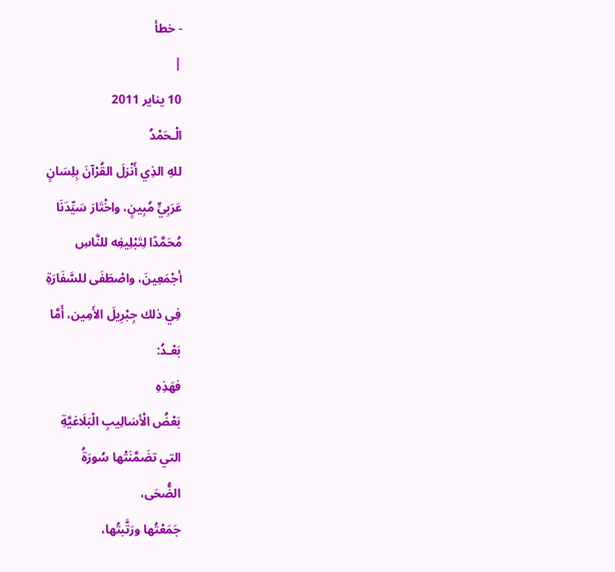- خطأ
|
10 يناير 2011
الْـحَمْدُ
للهِ الذِي أَنْزلَ القُرْآنَ بِلِسَانٍ
عَرَبِيٍّ مُبِينٍ، واخْتَارَ سَيِّدَنَا
مُحَمَّدًا لِتَبْلِيغِه للنَّاسِ
أجْمَعِينَ، واصْطَفَى للسَّفَارَةِ
فِي ذلك جِبْرِيلَ الأَمِين، أَمَّا
بَعْـدُ:
فهَذِهِ
بَعْضُ الْأسَالِيبِ الْبَلَاغيَّةِ
التي تضَمَّنَتْها سُورَةُ
الضُّحَى،
جَمَعْتُها ورَتَّبتُها،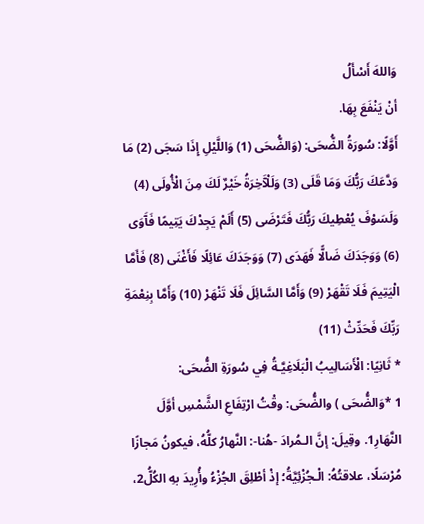وَاللهَ أَسْأَلُ
أنْ يَنْفَعَ بِهَا.
أَوَّلًا: سُورَةُ الضُّحَى: (وَالضُّحَى (1) وَاللَّيْلِ إِذَا سَجَى (2) مَا وَدَّعَكَ رَبُّكَ وَمَا قَلَى (3) وَلَلْآَخِرَةُ خَيْرٌ لَكَ مِنَ الْأُولَى (4) وَلَسَوْفَ يُعْطِيكَ رَبُّكَ فَتَرْضَى (5) أَلَمْ يَجِدْكَ يَتِيمًا فَآَوَى (6) وَوَجَدَكَ ضَالًّا فَهَدَى (7) وَوَجَدَكَ عَائِلًا فَأَغْنَى (8) فَأَمَّا الْيَتِيمَ فَلَا تَقْهَرْ (9) وَأَمَّا السَّائِلَ فَلَا تَنْهَرْ (10) وَأَمَّا بِنِعْمَةِ رَبِّكَ فَحَدِّثْ (11)
* ثَانِيًا: الْأَسَالِيبُ الْبَلَاغِيَّـةُ فِي سُورَةِ الضُّحَى:
1 *وَالضُّحَى ) والضُّحَى: وقْتُ ارْتِفَاعِ الشَّمْسِ أوَّلَ النَّهَارِ1. وقِيلَ: إنَّ الـمُرادَ -هُنا-: النَّهارُ كلُّهُ، فيكونُ مَجازًا مُرْسَلًا، علاقتُهُ: الْـجُزْئِيَّةُ؛ إذْ أطْلِقَ الجُزْءُ وأُرِيدَ بهِ الكُلُّ2،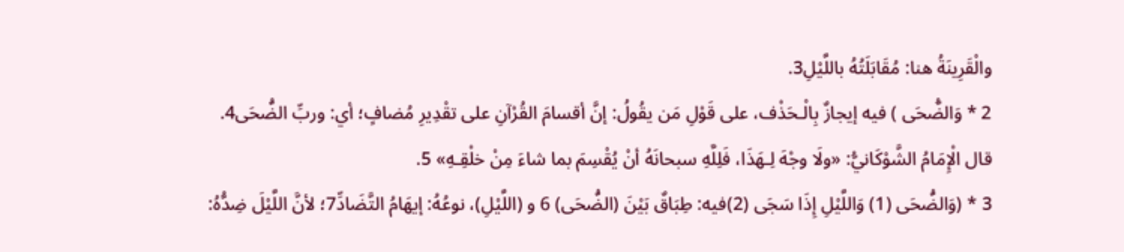والْقَرِينَةُ هنا: مُقَابَلَتُهُ باللَّيْلِ3.
2 * وَالضُّحَى ) فيه إيجازٌ بِالْـحَذْف، على قَوْلِ مَن يقُولُ: إنَّ أقسامَ القُرْآنِ على تقْدِيرِ مُضافٍ؛ أي: وربِّ الضُّحَى4.
قال الْإِمَامُ الشَّوْكَانيُّ: «ولَا وجْهَ لِـهَذَا، فَلِلَّهِ سبحانَهُ أنْ يُقْسِمَ بما شاءَ مِنْ خلْقِـهِ» 5.
3 * (وَالضُّحَى (1) وَاللَّيْلِ إِذَا سَجَى (2)فيه: طِبَاقٌ بَيْنَ (الضُّحَى) 6 و (اللَّيْلِ)، نوعُهُ: إيهَامُ التَّضَادِّ7؛ لأنَّ اللَّيْلَ ضِدُّهُ: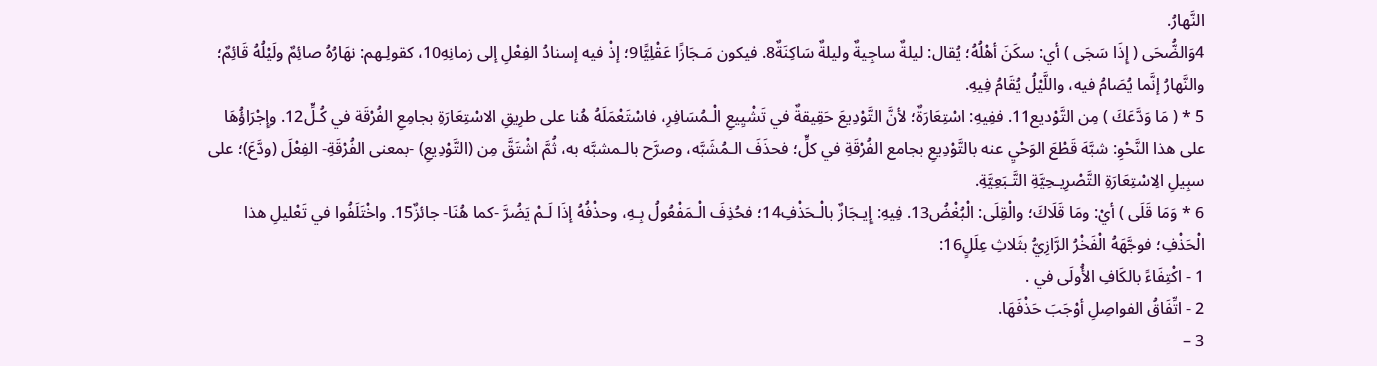النَّهارُ.
4وَالضُّحَى ( إِذَا سَجَى ) أي: سكَنَ أهْلُهُ؛ يُقال: ليلةٌ ساجِيةٌ وليلةٌ سَاكِنَةٌ8. فيكون مَـجَازًا عَقْلِيًّا9؛ إذْ فيه إسنادُ الفِعْلِ إلى زمانِهِ10، كقولِـهم: نهَارُهُ صائِمٌ ولَيْلُهُ قَائِمٌ؛ والنَّهارُ إنَّما يُصَامُ فيه، واللَّيْلُ يُقَامُ فِيهِ.
5 * ( مَا وَدَّعَكَ ) مِن التَّوْديع11. ففِيهِ: اسْتِعَارَةٌ؛ لأنَّ التَّوْدِيعَ حَقِيقةٌ في تَشْيِيعِ الْـمُسَافِرِ، فاسْتَعْمَلَهُ هُنا على طرِيقِ الاسْتِعَارَةِ بجامِعِ الفُرْقَة في كُـلٍّ12. وإِجْرَاؤُهَا على هذا النَّحْوِ: شبَّهَ قَطْعَ الوَحْيِ عنه بالتَّوْدِيعِ بجامع الفُرْقَةِ في كلٍّ؛ فحذَفَ الـمُشَبَّه، وصرَّح بالـمشبَّه به، ثُمَّ اشْتَقَّ مِن (التَّوْدِيعِ) -بمعنى الفُرْقَةِ- الفِعْلَ (ودَّعَ)؛ على سبِيلِ الِاسْتِعَارَةِ التَّصْرِيـحِيَّةِ التَّـبَعِيَّةِ.
6 * وَمَا قَلَى ) أيْ: ومَا قَلَاكَ؛ والْقِلَى: الْبُغْضُ13. فِيهِ: إِيـجَازٌ بالْـحَذْفِ14؛ فحُذِفَ الْـمَفْعُولُ بِـهِ، وحذْفُهُ إذَا لَـمْ يَضُرَّ -كما هُنَا- جائزٌ15. واخْتَلَفُوا في تَعْليلِ هذا الْحَذْفِ؛ فوجَّهَهُ الْفَخْرُ الرَّازِيُّ بثَلاثِ عِلَلٍ16:
1 - اكْتِفَاءً بالكَافِ الأُولَى في .
2 - اتِّفَاقُ الفواصِلِ أوْجَبَ حَذْفَهَا.
3 –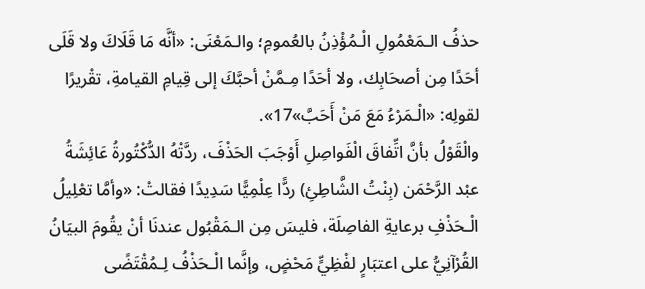حذفُ الـمَعْمُولِ الْـمُؤْذِنُ بالعُمومِ؛ والـمَعْنَى: «أنَّه مَا قَلَاكَ ولا قَلَى أحَدًا مِن أصحَابِك، ولا أحَدًا مِـمَّنْ أحبَّكَ إلى قِيامِ القيامةِ، تقْريرًا لقولِه: «الْـمَرْءُ مَعَ مَنْ أَحَبَّ»17».
والْقَوْلُ بأنَّ اتِّفاقَ الْفَواصِلِ أَوْجَبَ الحَذْفَ، ردَّتْهُ الدُّكْتُورةُ عَائِشَةُ عبْد الرَّحْمَن (بِنْتُ الشَّاطِئِ) ردًّا عِلْمِيًّا سَدِيدًا فقالتْ: «وأمَّا تعْلِيلُ الْـحَذْفِ برعايةِ الفاصِلَة، فليسَ مِن الـمَقْبُول عندنَا أنْ يقُومَ البيَانُ القُرْآنِيُّ على اعتبَارٍ لفْظِيٍّ مَحْضٍ، وإنَّما الْـحَذْفُ لِـمُقْتَضًى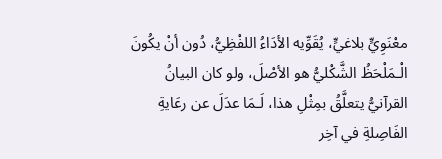معْنَوِيٍّ بلاغيٍّ، يُقَوِّيه الأدَاءُ اللفْظِيُّ، دُون أنْ يكُونَ الْـمَلْحَظُ الشَّكْليُّ هو الأصْلَ، ولو كان البيانُ القرآنيُّ يتعلَّقُ بمِثْلِ هذا، لَـمَا عدَلَ عن رعَايةِ الفَاصِلةِ في آخِر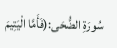سُورَةِ الضُّحَى:(فَأَمَّا الْيَتِيمَ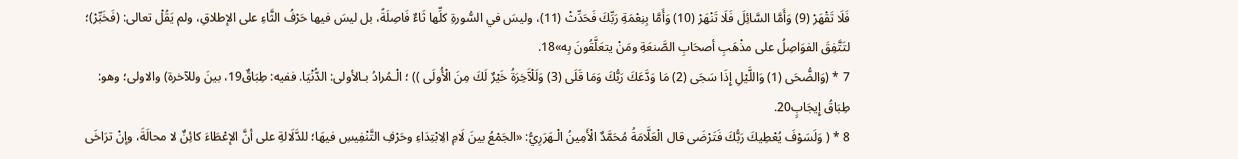فَلَا تَقْهَرْ (9) وَأَمَّا السَّائِلَ فَلَا تَنْهَرْ (10) وَأَمَّا بِنِعْمَةِ رَبِّكَ فَحَدِّثْ (11)، وليسَ في السُّورةِ كلِّها ثَاءٌ فَاصِلَةً، بل ليسَ فيها حَرْفُ الثَّاءِ على الإطلاقِ، ولم يَقُلْ تعالى: (فَخَبِّرْ)؛ لتَتَّفِقَ الفوَاصِلُ على مذْهَبِ أصحَابِ الصَّنعَةِ ومَنْ يتعَلَّقُونَ بِه»18.
7 * (وَالضُّحَى (1) وَاللَّيْلِ إِذَا سَجَى (2) مَا وَدَّعَكَ رَبُّكَ وَمَا قَلَى (3) وَلَلْآَخِرَةُ خَيْرٌ لَكَ مِنَ الْأُولَى )) ؛ الْـمُرادُ بـالأولى: الدُّنْيَا. ففيه: طِبَاقٌ19، بينَ وللآخرة) والاولى؛ وهو: طِبَاقُ إِيجَابٍ20.
8 * ( وَلَسَوْفَ يُعْطِيكَ رَبُّكَ فَتَرْضَى قال الْعَلَّامَةُ مُحَمَّدٌ الْأَمِينُ الْـهَرَرِيُّ: «الجَمْعُ بينَ لَامِ الِابْتِدَاءِ وحَرْفِ التَّنْفِيسِ فيهَا؛ للدَّلَالةِ على أنَّ الإعْطَاءَ كائِنٌ لا محالَةَ، وإنْ ترَاخَى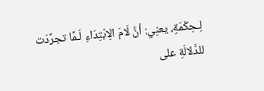لِـحِكْمَةٍ، يعنِي: أنَّ لَامَ الِابْتِدَاءِ لَـمَّا تجرَّدَت للدَّلالَةِ على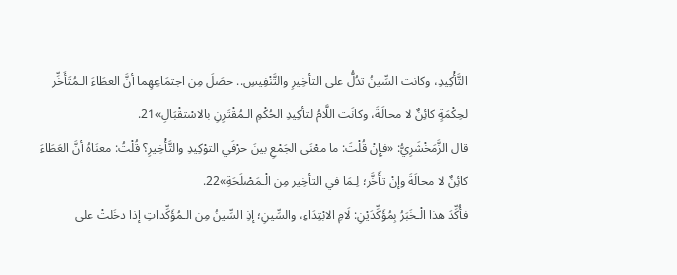التَّأْكِيدِ، وكانت السِّينُ تدُلُّ على التأخِيرِ والتَّنْفِيسِ.. حصَلَ مِن اجتمَاعِهِما أنَّ العطَاءَ الـمُتَأَخِّر لحِكْمَةٍ كائِنٌ لا محالَةَ، وكانَت اللَّامُ لتأكِيدِ الحُكْمِ الـمُقْتَرِنِ بالاسْتقْبَالِ»21.
قال الزَّمَخْشَرِيُّ: «فإِنْ قُلْتَ: ما معْنَى الجَمْعِ بينَ حرْفَي التوْكِيدِ والتَّأْخِيرِ؟ قُلْتُ: معنَاهُ أنَّ العَطَاءَ كائِنٌ لا محالَةَ وإنْ تأَخَّر؛ لِـمَا في التأخِير مِن الْـمَصْلَحَةِ»22.
فأُكِّدَ هذا الْـخَبَرُ بِمُؤَكِّدَيْنِ: لَامِ الابْتِدَاءِ، والسِّينِ؛ إذِ السِّينُ مِن الـمُؤَكِّداتِ إذا دخَلتْ على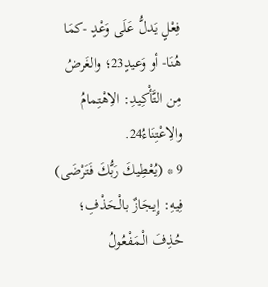فِعْلٍ يَدلُّ عَلَى وَعْدٍ -كمَا هُنَا- أو وَعيدٍ23؛ والغَرضُ مِن التَّأْكِيدِ: الاِهْتِمامُ والِاعْتِنَاءُ24.
9 * (يُعْطِيكَ رَبُّكَ فَتَرْضَى) فِيهِ: إِيـجَازٌ بالْـحَذْفِ؛ حُذِفَ الْـمَفْعُولُ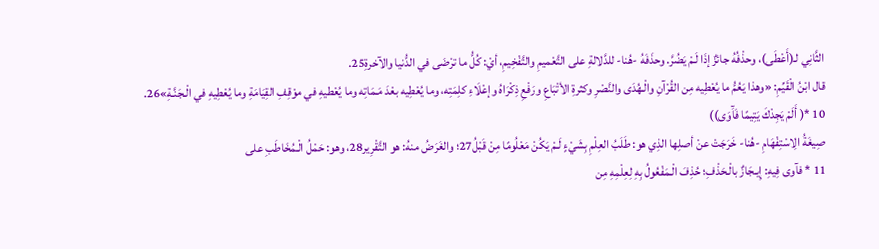الثَّانِي لـ(أَعْطَى)، وحذْفُهُ جائزٌ إذَا لَـمْ يَضُرَّ. وحذَفَهُ -هُنا- للدَّلالةِ على التَّعْميمِ والتَّفْخِيمِ، أيْ: كُلُّ ما ترْضَى في الدُّنيا والآخرةِ25.
قال ابْنُ الْقَيِّمِ: «وهذا يَعُمُّ ما يُعْطِيه مِن القُرْآنِ والْـهُدَى والنَّصْرِ وكثرةِ الأتْبَاعِ ورَفْعِ ذِكْرَاهُ وإعْلَاءِ كلِمَتِه، وما يُعْطِيه بعْدَ مَـمَاتِه وما يُعْطيهِ في موْقِفِ القِيَامَةِ وما يُعْطِيهِ في الْـجَنَّـةِ»26.
10 *( أَلَمْ يَجِدْكَ يَتِيمًا فَآَوَى))
صِيغَةُ الِاسْتِفْهَامِ -هُنا- خَرَجَتْ عنْ أصلِها الذِي هو: طَلَبُ العِلْمِ بِشَيْءٍ لَـمْ يَكُنْ مَعْلُومًا مِنْ قَبْلُ27؛ والغَرَضُ منهُ: هو التَّقْرِير28، وهو: حَمْلُ الْـمُخَاطَبِ على
11 * فآوى فِيهِ: إِيـجَازٌ بالْـحَذْفِ؛ حُذِفَ الْـمَفْعُولُ بِهِ لِعِلْمِهِ مِن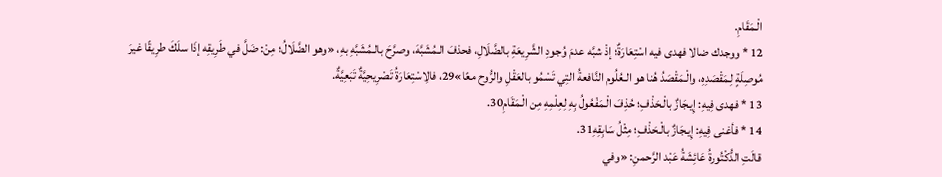الْـمَقَامِ.
12 * ووجدك ضالا فهدى فيه اسْتِعَارَةٌ؛ إذْ شبَّه عدمَ وُجودِ الشَّرِيعَةِ بالضَّلَالِ، فحذفَ الـمُشَبَّهَ، وصرَّحَ بالـمُشَبَّهِ بهِ، «وهو الضَّلَالُ؛ مِنْ: ضَلَّ في طَرِيقِه إذَا سلَكَ طرِيقًا غيرَ مُوصِلَةٍ لِـمَقْصَدِهِ، والْـمَقْصَدُ هُنا هو الـعُلُوم النَّافعةُ التِي تَسْمُو بالعَقْلِ والرُّوح معًا»29، فالِاسْتِعَارَةُ تَصْرِيحِيَّةٌ تَبَعِيَّةٌ.
13 * فهدى فِيهِ: إِيـجَازٌ بالْـحَذْفِ؛ حُذِفَ الْـمَفْعُولُ بِهِ لِعِلْمِهِ مِن الْـمَقَامِ30.
14 * فأغنى فِيهِ: إِيـجَازٌ بالْـحَذْفِ؛ مِثْلُ سَابِقِهِ31.
قالَتِ الدُّكْتُورةُ عَائِشَةُ عَبْد الرَّحمنِ: «وفي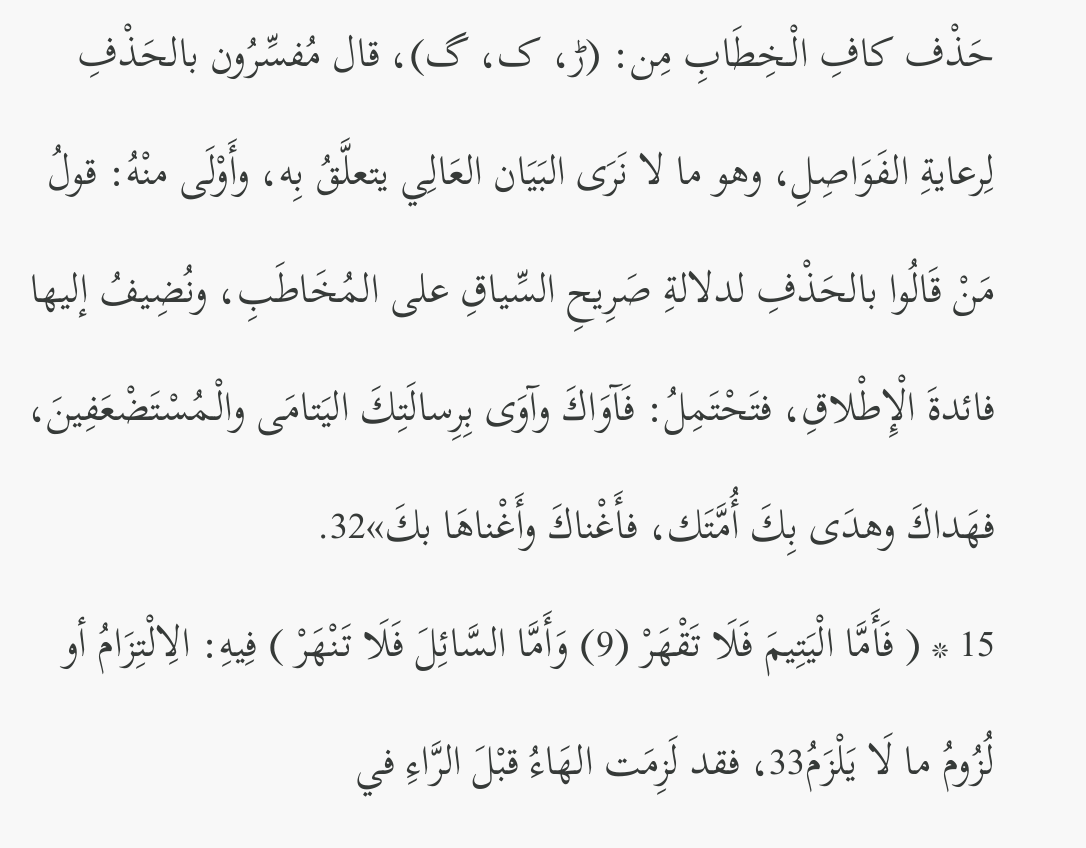حَذْف كافِ الْـخِطَابِ مِن: (ڑ، ک، گ)، قال مُفسِّرُون بالحَذْفِ لِرعايةِ الفَوَاصِلِ، وهو ما لا نَرَى البَيَان العَالِي يتعلَّقُ بِه، وأَوْلَى منْهُ: قولُ مَنْ قَالُوا بالحَذْفِ لدلالةِ صَرِيحِ السِّياقِ على المُخَاطَبِ، ونُضِيفُ إليها فائدةَ الْإِطْلاقِ، فتَحْتَمِلُ: فَآوَاكَ وآوَى بِرِسالَتِكَ اليَتامَى والْـمُسْتَضْعَفِينَ، فهَداكَ وهدَى بِكَ أُمَّتَك، فأَغْناكَ وأَغْناهَا بكَ»32.
15 * ( فَأَمَّا الْيَتِيمَ فَلَا تَقْهَرْ (9) وَأَمَّا السَّائِلَ فَلَا تَنْهَرْ ) فِيهِ: الِالْتِزَامُ أو لُزُومُ ما لَا يَلْزَمُ33، فقد لَزِمَت الهَاءُ قبْلَ الرَّاءِ في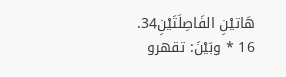هَاتيْنِ الفَاصِلَتَيْنِ34.
16 * وبَيْنَ: تقهرو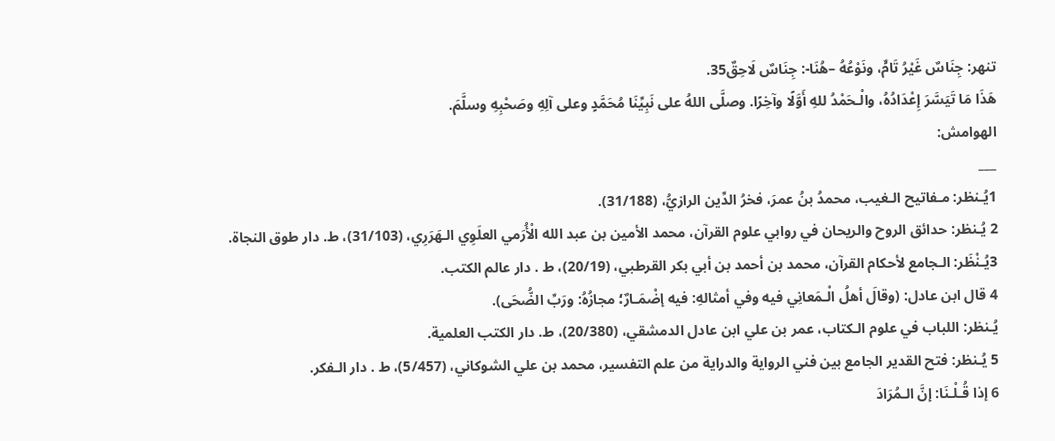تنهر: جِنَاسٌ غَيْرُ تَامٍّ، ونَوْعُهُ –هُنَا-: جِنَاسٌ لَاحِقٌ35.
هَذَا مَا تَيَسَّرَ إِعْدَادُهُ، والْـحَمْدُ للهِ أَوَّلًا وآخِرًا. وصلَّى اللهُ على نَبِيِّنَا مُحَمَّدٍ وعلى آلِهِ وصَحْبِهِ وسلَّمَ.
الهوامش:
___
1يُـنظر: مـفاتيح الـغيب، محمدُ بنُ عمرَ، فخرُ الدِّين الرازيُّ، (31/188).
2 يُـنظر: حدائق الروح والريحان في روابي علوم القرآن، محمد الأمين بن عبد الله الْأُرَمي العلَوِي الـهَرَرِي، (31/103)، ط. دار طوق النجاة.
3يُـنْظَر: الـجامع لأحكام القرآن، محمد بن أحمد بن أبي بكر القرطبي، (20/19)، ط . دار عالم الكتب.
4 قال ابن عادل: (وقالَ أهلُ الْـمَعانِي فيه وفي أمثالهِ: فيه إضْمَـارٌ؛ مجازُهُ: ورَبِّ الضُّحَى).
يُـنظر: اللباب في علوم الـكتاب، عمر بن علي ابن عادل الدمشقي، (20/380)، ط. دار الكتب العلمية.
5 يُـنظر: فتح القدير الجامع بين فني الرواية والدراية من علم التفسير، محمد بن علي الشوكاني، (5/457)، ط . دار الـفكر.
6 إذا قُـلْـنَا: إنَّ الـمُرَادَ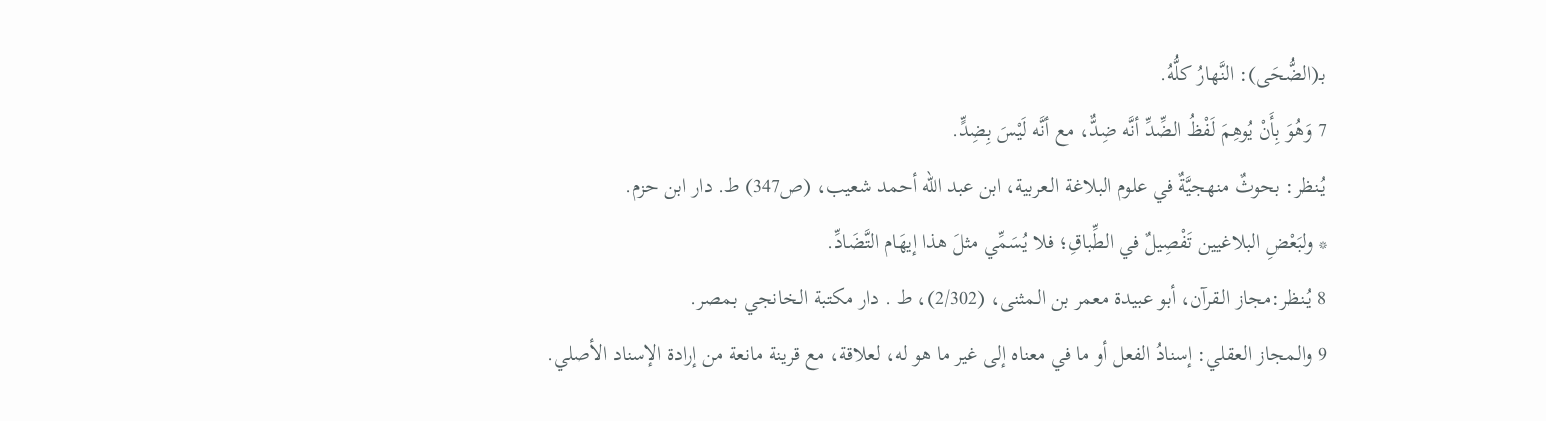بـ(الضُّحَى): النَّهارُ كلُّهُ.
7 وَهُوَ بِأَنْ يُوهِمَ لَفْظُ الضِّدِّ أنَّه ضِدٌّ، مع أنَّه لَيْسَ بِضِدٍّ.
يُـنظر: بحوثٌ منهجيَّةٌ في علوم البلاغة الـعربية، ابن عبد الله أحمد شعيب، (ص347) ط. دار ابن حزم.
* ولبَعْضِ البلاغيين تَفْصِيلٌ في الطِّباقِ؛ فلا يُسَمِّي مثلَ هذا إيهَام التَّضَادِّ.
8 يُـنظر:مجاز الـقرآن، أبو عبيدة معمر بن الـمثنى، (2/302)، ط . دار مكتبة الـخانجي بـمصر.
9 والـمجاز العقلي: إسنادُ الفعل أو ما في معناه إلى غير ما هو له، لعلاقة، مع قرينة مانعة من إرادة الإسناد الأصلي.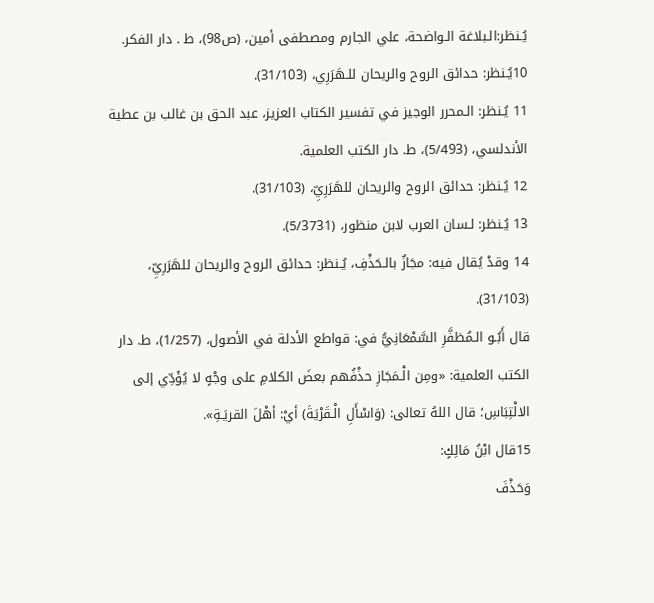يُـنظر:الـبلاغة الـواضحة، علي الجارم ومصطفى أمين، (ص98)، ط . دار الفكر.
10يُـنظر: حدائق الروح والريحان للـهَرَرِي، (31/103).
11 يُـنظر: الـمحرر الوجيز في تفسير الكتاب العزيز، عبد الحق بن غالب بن عطية الأندلسي، (5/493)، ط. دار الكتب العلمية.
12 يُـنظر: حدائق الروح والريحان للهَرَرِيِّ، (31/103).
13 يُـنظر: لـسان العرب لابن منظور، (5/3731).
14 وقدْ يُقال فيه: مجَازٌ بالـحَذْفِ، يُـنظر: حدائق الروح والريحان للهَرَرِيِّ، (31/103).
قال أَبُـو الـمُظفَّرِ السَّمْعَانِيُّ في: قواطع الأدلة في الأصول، (1/257)، ط. دار الكتب العلمية: «ومِن الْـمَجَازِ حذْفُهم بعضَ الكلامِ على وجْهٍ لا يُؤَدِّي إلى الالْتِبَاسِ؛ قال اللهُ تعالى: (وَاسْأَلِ الْـقَرْيَةَ) أيْ: أهْلَ القريَـةِ».
15قال ابْنُ مَالِكٍ:
وَحَذْفَ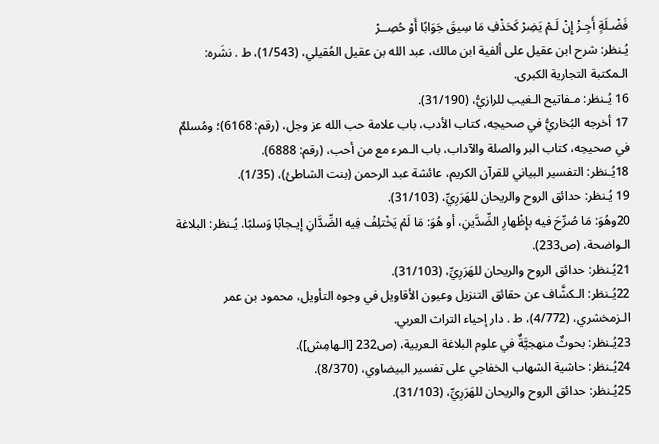فَضْـلَةٍ أَجِـزْ إِنْ لَـمْ يَضِرْ كَحَذْفِ مَا سِيقَ جَوَابًا أَوْ حُصِــرْ
يُـنظر: شرح ابن عقيل على ألفية ابن مالك، عبد الله بن عقيل العُقيلي، (1/543)، ط . نشَره: الـمكتبة التجارية الكبرى.
16 يُـنظر: مـفاتيح الـغيب للرازيُّ، (31/190).
17 أخرجه البُخاريُّ في صحيحِه، كتاب الأدب، باب علامة حب الله عز وجل، (رقم: 6168)؛ ومُسلمٌ في صحيحِه، كتاب البر والصلة والآداب، باب الـمرء مع من أحب، (رقم: 6888).
18يُـنظر: التفسير البياني للقرآن الكريم، عائشة عبد الرحمن (بنت الشاطئ)، (1/35).
19 يُـنظر: حدائق الروح والريحان للهَرَرِيِّ، (31/103).
20وهُوَ: مَا صُرِّحَ فيه بإِظْهارِ الضِّدَّينِ، أو هُوَ: مَا لَمْ يَخْتلِفْ فِيه الضِّدَّانِ إيـجابًا وَسلبًا. يُـنظر: البلاغة الـواضحة، (ص233).
21يُـنظر: حدائق الروح والريحان للهَرَرِيِّ، (31/103).
22يُـنظر: الـكشَّاف عن حقائق التنزيل وعيون الأقاويل في وجوه التأويل، محمود بن عمر الـزمخشري، (4/772)، ط . دار إحياء التراث العربي.
23يُـنظر: بحوثٌ منهجيَّةٌ في علوم البلاغة الـعربية، (ص232 [الـهامِش]).
24يُـنظر: حاشية الشهاب الخفاجي على تفسير البيضاوي، (8/370).
25يُـنظر: حدائق الروح والريحان للهَرَرِيِّ، (31/103).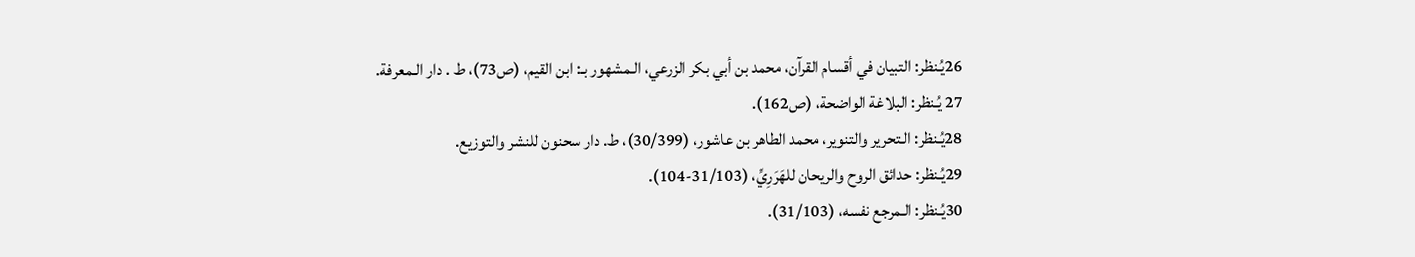26يُـنظر: التبيان في أقسام القرآن، محمد بن أبي بكر الزرعي، الـمشهور بـ: ابن القيم، (ص73)، ط . دار الـمعرفة.
27 يُـنظر: البلاغة الواضحة، (ص162).
28يُـنظر: الـتحرير والتنوير، محمد الطاهر بن عاشور، (30/399)، ط. دار سحنون للنشر والتوزيع.
29يُـنظر: حدائق الروح والريحان للهَرَرِيِّ، (31/103-104).
30يُـنظر: الـمرجع نفسه، (31/103).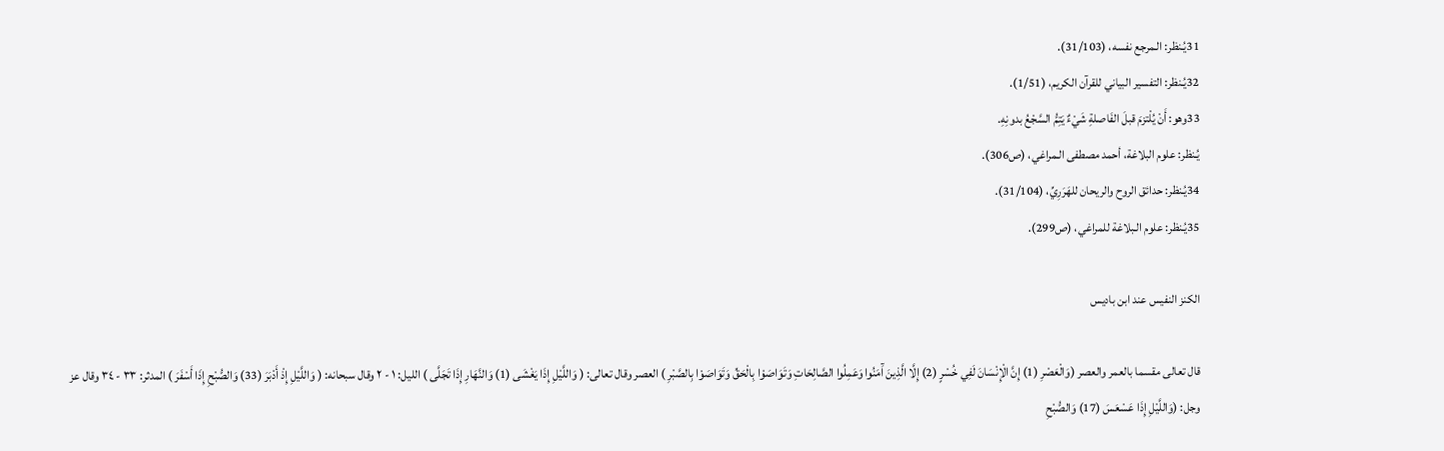31يُـنظر: الـمرجع نفسه، (31/103).
32يُـنظر: التفسير البياني للقرآن الكريم، (1/51).
33وهو: أَنْ يُلْتزمَ قبلَ الفَاصلةِ شَيْءٌ يَتِمُّ السَّجْعُ بدونِهِ.
يُـنظر: علوم البلاغة، أحمد مصطفى الـمراغي، (ص306).
34يُـنظر: حدائق الروح والريحان للهَرَرِيِّ، (31/104).
35يُـنظر: علوم الـبلاغة للمراغي، (ص299).

الكنز النفيس عند ابن باديس

قال تعالى مقسما بالعمر والعصر (وَالْعَصْرِ (1) إِنَّ الْإِنْسَانَ لَفِي خُسْرٍ (2) إِلَّا الَّذِينَ آَمَنُوا وَعَمِلُوا الصَّالِحَاتِ وَتَوَاصَوْا بِالْحَقِّ وَتَوَاصَوْا بِالصَّبْرِ ) العصر وقال تعالى: ( وَاللَّيْلِ إِذَا يَغْشَى (1) وَالنَّهَارِ إِذَا تَجَلَّى ) الليل: ١ - ٢ وقال سبحانه: ( وَاللَّيْلِ إِذْ أَدْبَرَ (33) وَالصُّبْحِ إِذَا أَسْفَرَ ) المدثر: ٣٣ - ٣٤ وقال عز وجل: (وَاللَّيْلِ إِذَا عَسْعَسَ (17) وَالصُّبْحِ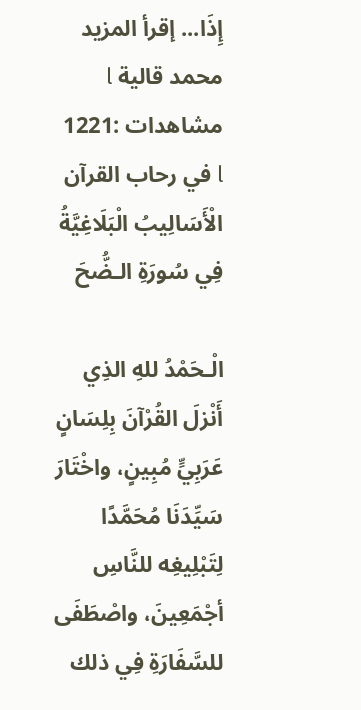إِذَا... إقرأ المزيد
محمد قالية l مشاهدات :1221 l في رحاب القرآن
الْأَسَالِيبُ الْبَلَاغِيَّةُ فِي سُورَةِ الـضُّحَ

الْـحَمْدُ للهِ الذِي أَنْزلَ القُرْآنَ بِلِسَانٍ عَرَبِيٍّ مُبِينٍ، واخْتَارَ سَيِّدَنَا مُحَمَّدًا لِتَبْلِيغِه للنَّاسِ أجْمَعِينَ، واصْطَفَى للسَّفَارَةِ فِي ذلك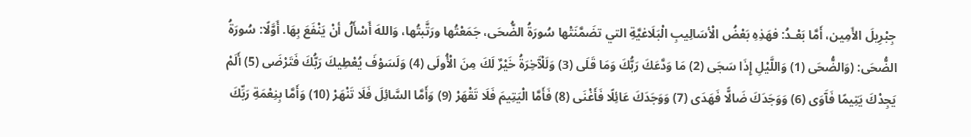جِبْرِيلَ الأَمِين، أَمَّا بَعْـدُ: فهَذِهِ بَعْضُ الْأسَالِيبِ الْبَلَاغيَّةِ التي تضَمَّنَتْها سُورَةُ الضُّحَى، جَمَعْتُها ورَتَّبتُها، وَاللهَ أَسْأَلُ أنْ يَنْفَعَ بِهَا. أَوَّلًا: سُورَةُ الضُّحَى: (وَالضُّحَى (1) وَاللَّيْلِ إِذَا سَجَى (2) مَا وَدَّعَكَ رَبُّكَ وَمَا قَلَى (3) وَلَلْآَخِرَةُ خَيْرٌ لَكَ مِنَ الْأُولَى (4) وَلَسَوْفَ يُعْطِيكَ رَبُّكَ فَتَرْضَى (5) أَلَمْ يَجِدْكَ يَتِيمًا فَآَوَى (6) وَوَجَدَكَ ضَالًّا فَهَدَى (7) وَوَجَدَكَ عَائِلًا فَأَغْنَى (8) فَأَمَّا الْيَتِيمَ فَلَا تَقْهَرْ (9) وَأَمَّا السَّائِلَ فَلَا تَنْهَرْ (10) وَأَمَّا بِنِعْمَةِ رَبِّكَ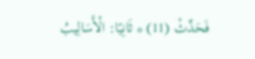فَحَدِّثْ (11) * ثَانِيًا: الْأَسَالِيبُ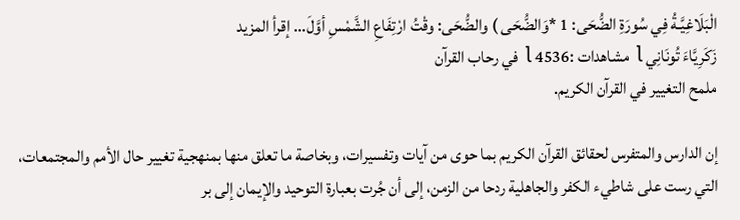الْبَلَاغِيَّـةُ فِي سُورَةِ الضُّحَى: 1 *وَالضُّحَى ) والضُّحَى: وقْتُ ارْتِفَاعِ الشَّمْسِ أوَّلَ... إقرأ المزيد
زَكَرِيَّاءَ تُونَانِي l مشاهدات :4536 l في رحاب القرآن
ملمح التغيير في القرآن الكريم.

إن الدارس والمتفرس لحقائق القرآن الكريم بما حوى من آيات وتفسيرات، وبخاصة ما تعلق منها بمنهجية تغيير حال الأمم والمجتمعات، التي رست على شاطيء الكفر والجاهلية ردحا من الزمن، إلى أن جُرت بعبارة التوحيد والإيمان إلى بر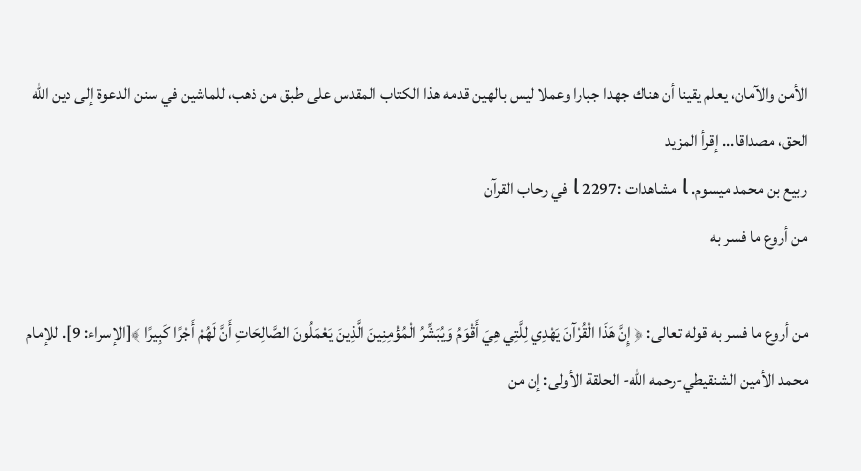الأمن والآمان، يعلم يقينا أن هناك جهدا جبارا وعملا ليس بالهين قدمه هذا الكتاب المقدس على طبق من ذهب، للماشين في سنن الدعوة إلى دين الله الحق، مصداقا... إقرأ المزيد
ربيع بن محمد ميسوم. l مشاهدات :2297 l في رحاب القرآن
من أروع ما فسر به

من أروع ما فسر به قوله تعالى: ﴿ إِنَّ هَذَا الْقُرْآنَ يَهْدِي لِلَّتِي هِيَ أَقْوَمُ وَيُبَشِّرُ الْمُؤْمِنِينَ الَّذِينَ يَعْمَلُونَ الصَّالِحَاتِ أَنَّ لَهُمْ أَجْرًا كَبِيرًا ﴾[الإسراء: 9]. للإمام محمد الأمين الشنقيطي-رحمه الله- الحلقة الأولى: إن من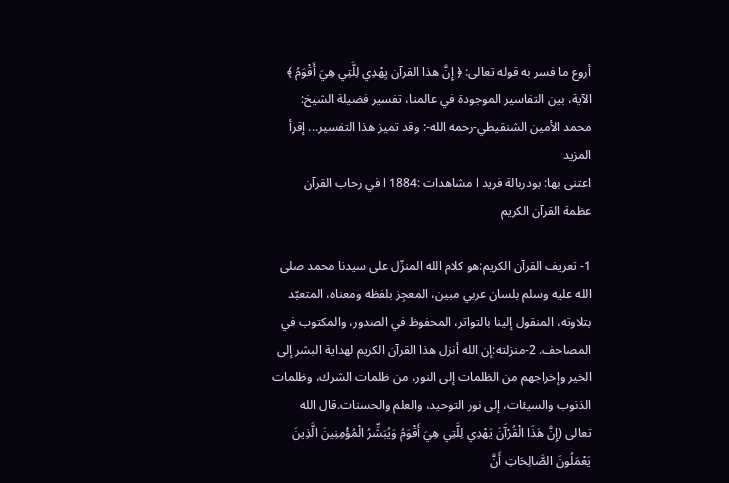أروع ما فسر به قوله تعالى: ﴿ إِنَّ هذا القرآن يِهْدِي لِلَّتِي هِيَ أَقْوَمُ ﴾ الآية، بين التفاسير الموجودة في عالمنا، تفسير فضيلة الشيخ: محمد الأمين الشنقيطي-رحمه الله-: وقد تميز هذا التفسير... إقرأ المزيد
اعتنى بها: بودربالة فريد l مشاهدات :1884 l في رحاب القرآن
عظمة القرآن الكريم

1- تعريف القرآن الكريم:هو كلام الله المنزّل على سيدنا محمد صلى الله عليه وسلم بلسان عربي مبين، المعجِز بلفظه ومعناه، المتعبّد بتلاوته، المنقول إلينا بالتواتر، المحفوظ في الصدور، والمكتوب في المصاحف. 2-منزلته:إن الله أنزل هذا القرآن الكريم لهداية البشر إلى الخير وإخراجهم من الظلمات إلى النور، من ظلمات الشرك، وظلمات الذنوب والسيئات، إلى نور التوحيد، والعلم والحسنات.قال الله تعالى (إِنَّ هَذَا الْقُرْآَنَ يَهْدِي لِلَّتِي هِيَ أَقْوَمُ وَيُبَشِّرُ الْمُؤْمِنِينَ الَّذِينَ يَعْمَلُونَ الصَّالِحَاتِ أَنَّ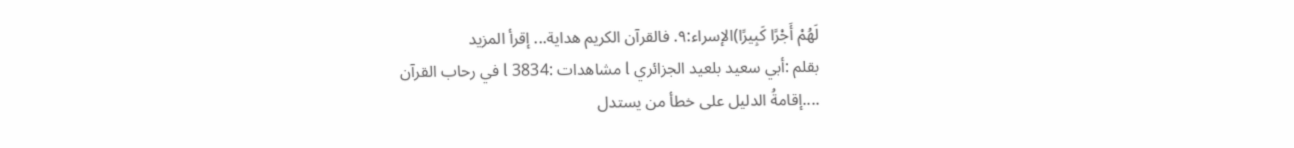لَهُمْ أَجْرًا كَبِيرًا)الإسراء:٩. فالقرآن الكريم هداية... إقرأ المزيد
بقلم :أبي سعيد بلعيد الجزائري l مشاهدات :3834 l في رحاب القرآن
....إقامةُ الدليل على خطأ من يستدل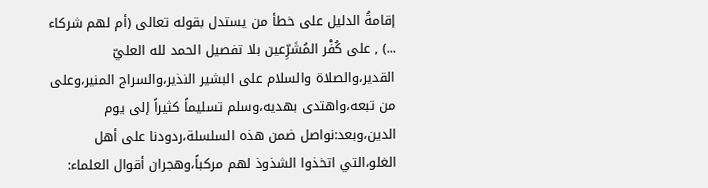إقامةُ الدليل على خطأ من يستدل بقوله تعالى (أم لهم شركاء ...) , على كُفْر المُشَرِّعين بلا تفصيل الحمد لله العليّ القدير،والصلاة والسلام على البشير النذير،والسراج المنير،وعلى من تبعه،واهتدى بهديه،وسلم تسليماً كثيراً إلى يوم الدين،وبعد:نواصل ضمن هذه السلسلة،ردودنا على أهل الغلو،التي اتخذوا الشذوذ لهم مركباً،وهجران أقوال العلماء: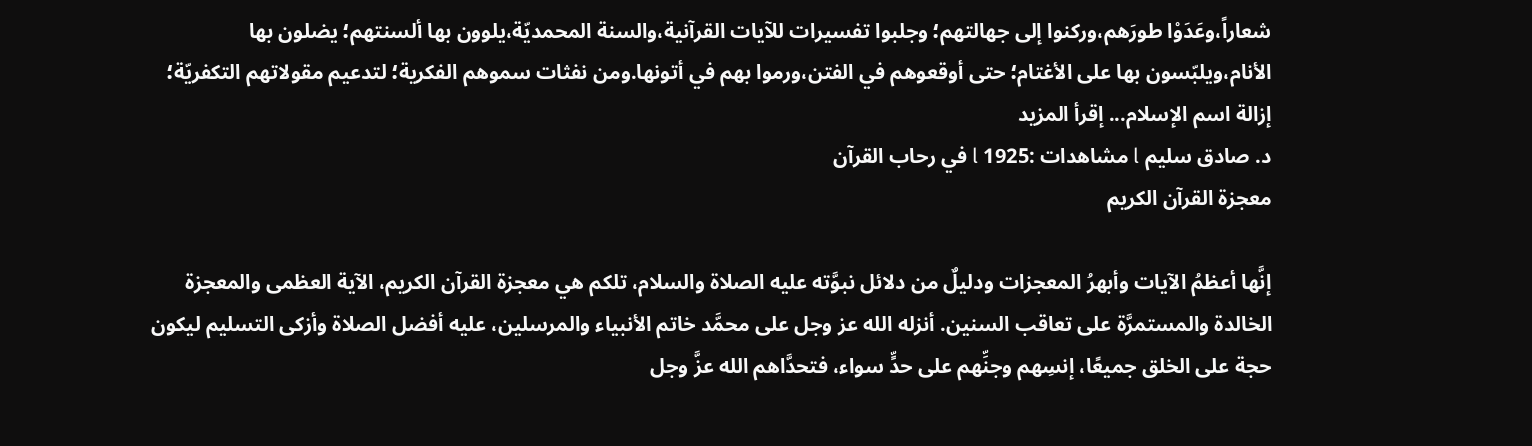شعاراً،وعَدَوْا طورَهم،وركنوا إلى جهالتهم؛ وجلبوا تفسيرات للآيات القرآنية،والسنة المحمديّة،يلوون بها ألسنتهم؛ يضلون بها الأنام،ويلبّسون بها على الأغتام؛ حتى أوقعوهم في الفتن،ورموا بهم في أتونها.ومن نفثات سموهم الفكرية؛ لتدعيم مقولاتهم التكفريّة؛ إزالة اسم الإسلام... إقرأ المزيد
د. صادق سليم l مشاهدات :1925 l في رحاب القرآن
معجزة القرآن الكريم

إنَّها أعظمُ الآيات وأبهرُ المعجزات ودليلٌ من دلائل نبوَّته عليه الصلاة والسلام، تلكم هي معجزة القرآن الكريم، الآية العظمى والمعجزة الخالدة والمستمرَّة على تعاقب السنين. أنزله الله عز وجل على محمَّد خاتم الأنبياء والمرسلين، عليه أفضل الصلاة وأزكى التسليم ليكون حجة على الخلق جميعًا، إنسِهم وجنِّهم على حدٍّ سواء، فتحدَّاهم الله عزَّ وجل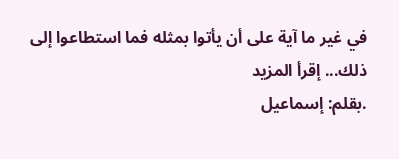في غير ما آية على أن يأتوا بمثله فما استطاعوا إلى ذلك... إقرأ المزيد
.بقلم: إسماعيل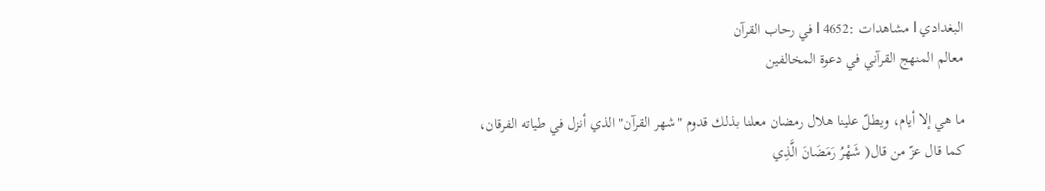البغدادي l مشاهدات :4652 l في رحاب القرآن
معالم المنهج القرآني في دعوة المخالفين

ما هي إلا أيام، ويطلّ علينا هلال رمضان معلنا بذلك قدوم "شهر القرآن" الذي أنزل في طياته الفرقان، كما قال عزّ من قال( شَهْرُ رَمَضَانَ الَّذِي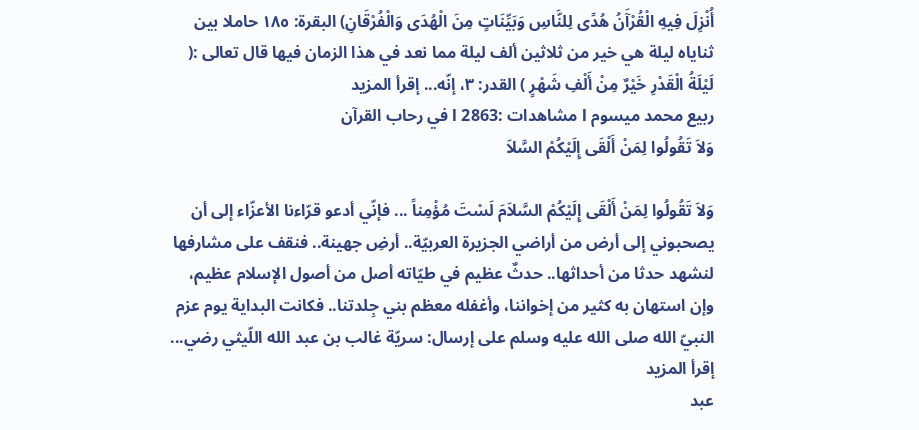أُنْزِلَ فِيهِ الْقُرْآَنُ هُدًى لِلنَّاسِ وَبَيِّنَاتٍ مِنَ الْهُدَى وَالْفُرْقَانِ) البقرة: ١٨٥ حاملا بين ثناياه ليلة هي خير من ثلاثين ألف ليلة مما نعد في هذا الزمان فيها قال تعالى :( لَيْلَةُ الْقَدْرِ خَيْرٌ مِنْ أَلْفِ شَهْرٍ ) القدر: ٣، إنّه... إقرأ المزيد
ربيع محمد ميسوم l مشاهدات :2863 l في رحاب القرآن
وَلاَ تَقُولُوا لِمَنْ أَلْقَى إِلَيْكُمْ السَّلاَ

وَلاَ تَقُولُوا لِمَنْ أَلْقَى إِلَيْكُمْ السَّلاَمَ لَسْتَ مُؤْمِناً ... فإنّي أدعو قرّاءنا الأعزّاء إلى أن يصحبوني إلى أرض من أراضي الجزيرة العربيّة.. أرضِ جهينة.. فنقف على مشارفها لنشهد حدثا من أحداثها.. حدثٌ عظيم في طيّاته أصل من أصول الإسلام عظيم، وإن استهان به كثير من إخواننا، وأغفله معظم بني جِلدتنا.. فكانت البداية يوم عزم النبيّ الله صلى الله عليه وسلم على إرسال: سريّة غالب بن عبد الله اللّيثي رضي... إقرأ المزيد
عبد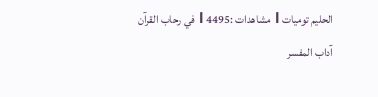الحليم توميات l مشاهدات :4495 l في رحاب القرآن
آداب المفسر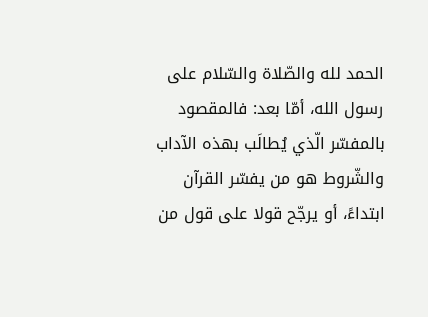الحمد لله والصّلاة والسّلام على رسول الله، أمّا بعد: فالمقصود بالمفسّر الّذي يُطالَب بهذه الآداب والشّروط هو من يفسّر القرآن ابتداءً، أو يرجّح قولا على قول من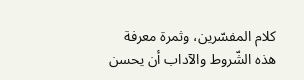كلام المفسّرين، وثمرة معرفة هذه الشّروط والآداب أن يحسن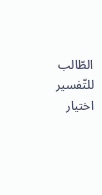الطّالب للتّفسير اختيار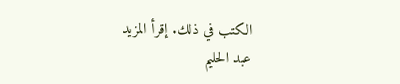الكتب في ذلك. إقرأ المزيد
عبد الحليم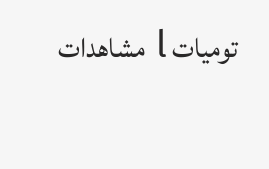توميات l مشاهدات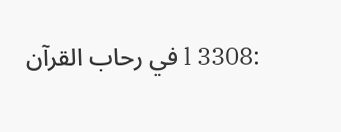:3308 l في رحاب القرآن